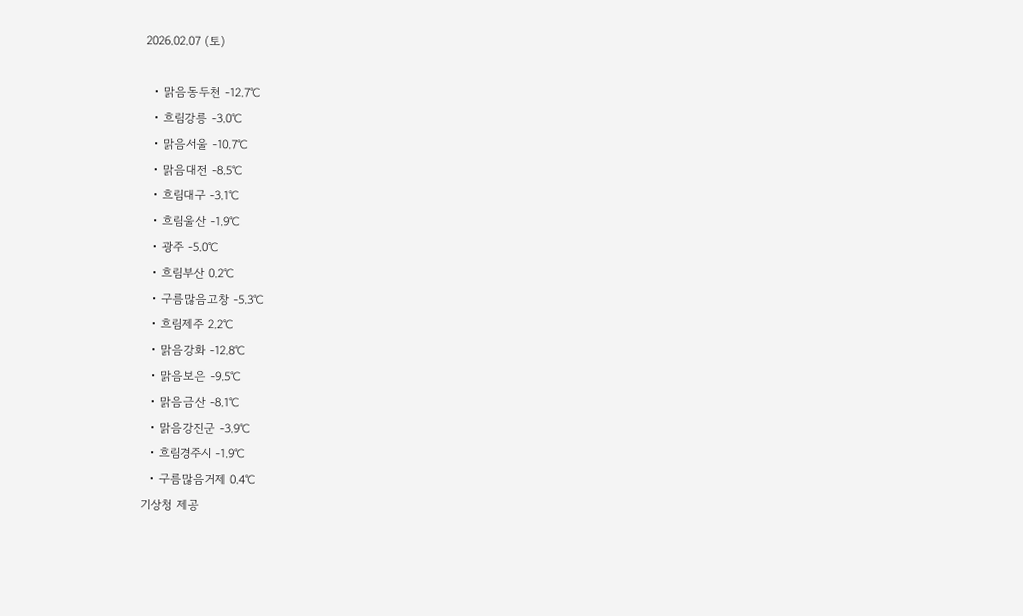2026.02.07 (토)

  • 맑음동두천 -12.7℃
  • 흐림강릉 -3.0℃
  • 맑음서울 -10.7℃
  • 맑음대전 -8.5℃
  • 흐림대구 -3.1℃
  • 흐림울산 -1.9℃
  • 광주 -5.0℃
  • 흐림부산 0.2℃
  • 구름많음고창 -5.3℃
  • 흐림제주 2.2℃
  • 맑음강화 -12.8℃
  • 맑음보은 -9.5℃
  • 맑음금산 -8.1℃
  • 맑음강진군 -3.9℃
  • 흐림경주시 -1.9℃
  • 구름많음거제 0.4℃
기상청 제공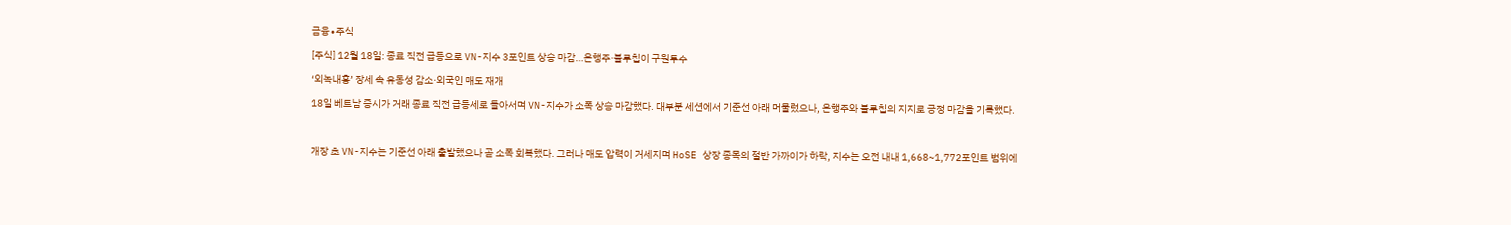금융∙주식

[주식] 12월 18일: 종료 직전 급등으로 VN-지수 3포인트 상승 마감…은행주·블루칩이 구원투수

‘외녹내홍’ 장세 속 유동성 감소·외국인 매도 재개

18일 베트남 증시가 거래 종료 직전 급등세로 돌아서며 VN-지수가 소폭 상승 마감했다. 대부분 세션에서 기준선 아래 머물렀으나, 은행주와 블루칩의 지지로 긍정 마감을 기록했다.



개장 초 VN-지수는 기준선 아래 출발했으나 곧 소폭 회복했다. 그러나 매도 압력이 거세지며 HoSE 상장 종목의 절반 가까이가 하락, 지수는 오전 내내 1,668~1,772포인트 범위에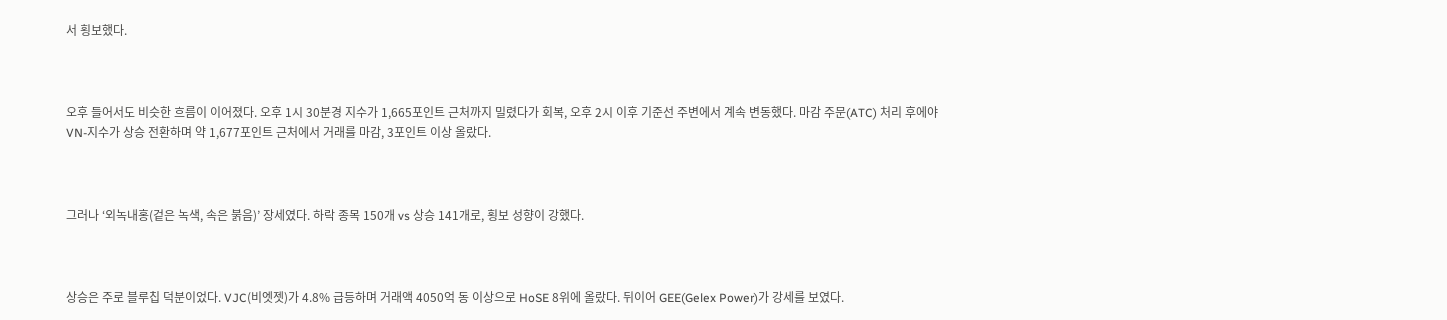서 횡보했다.



오후 들어서도 비슷한 흐름이 이어졌다. 오후 1시 30분경 지수가 1,665포인트 근처까지 밀렸다가 회복, 오후 2시 이후 기준선 주변에서 계속 변동했다. 마감 주문(ATC) 처리 후에야 VN-지수가 상승 전환하며 약 1,677포인트 근처에서 거래를 마감, 3포인트 이상 올랐다.



그러나 ‘외녹내홍(겉은 녹색, 속은 붉음)’ 장세였다. 하락 종목 150개 vs 상승 141개로, 횡보 성향이 강했다.



상승은 주로 블루칩 덕분이었다. VJC(비엣젯)가 4.8% 급등하며 거래액 4050억 동 이상으로 HoSE 8위에 올랐다. 뒤이어 GEE(Gelex Power)가 강세를 보였다.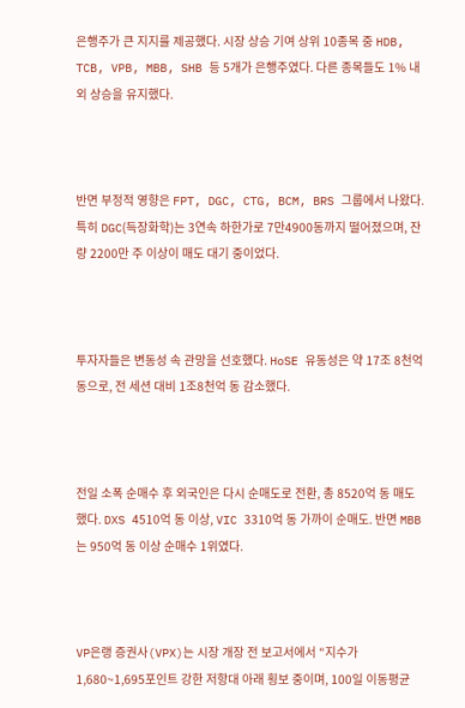은행주가 큰 지지를 제공했다. 시장 상승 기여 상위 10종목 중 HDB, TCB, VPB, MBB, SHB 등 5개가 은행주였다. 다른 종목들도 1% 내외 상승을 유지했다.



반면 부정적 영향은 FPT, DGC, CTG, BCM, BRS 그룹에서 나왔다. 특히 DGC(득장화학)는 3연속 하한가로 7만4900동까지 떨어졌으며, 잔량 2200만 주 이상이 매도 대기 중이었다.



투자자들은 변동성 속 관망을 선호했다. HoSE 유동성은 약 17조 8천억 동으로, 전 세션 대비 1조8천억 동 감소했다.



전일 소폭 순매수 후 외국인은 다시 순매도로 전환, 총 8520억 동 매도했다. DXS 4510억 동 이상, VIC 3310억 동 가까이 순매도. 반면 MBB는 950억 동 이상 순매수 1위였다.



VP은랭 증권사(VPX)는 시장 개장 전 보고서에서 “지수가 1,680~1,695포인트 강한 저항대 아래 횡보 중이며, 100일 이동평균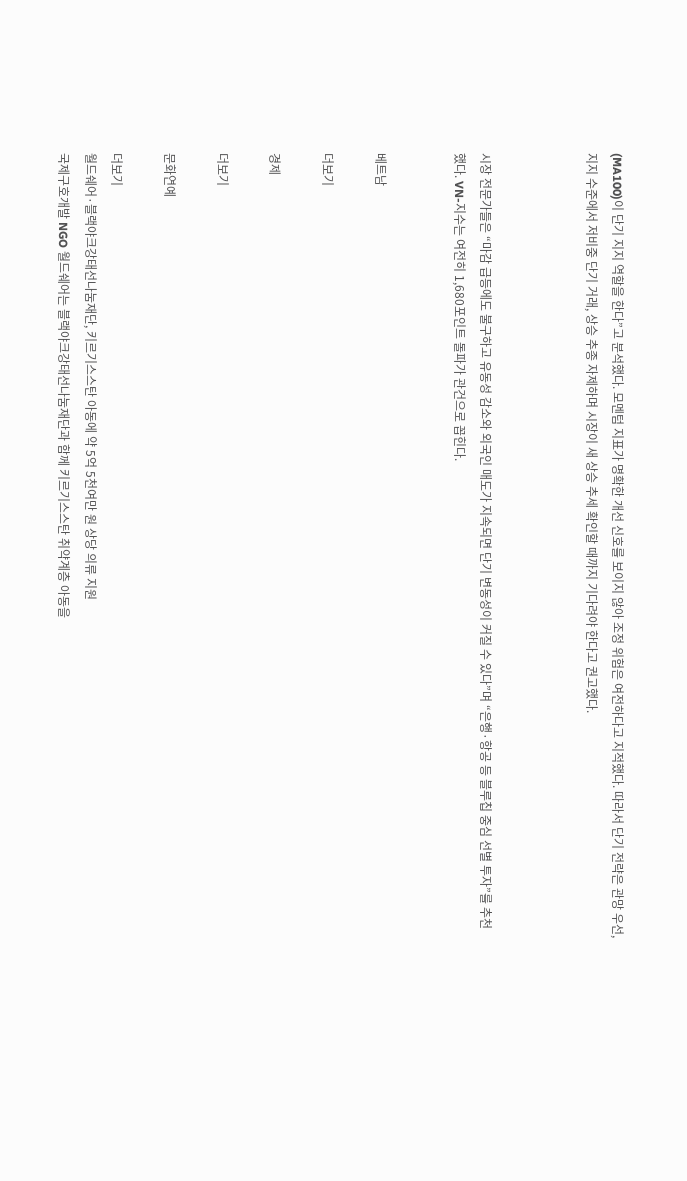(MA100)이 단기 지지 역할을 한다”고 분석했다. 모멘텀 지표가 명확한 개선 신호를 보이지 않아 조정 위험은 여전하다고 지적했다. 따라서 단기 전략은 관망 우선, 지지 수준에서 저비중 단기 거래, 상승 추종 자제하며 시장이 새 상승 추세 확인할 때까지 기다려야 한다고 권고했다.



시장 전문가들은 “마감 급등에도 불구하고 유동성 감소와 외국인 매도가 지속되면 단기 변동성이 커질 수 있다”며 “은행·항공 등 블루칩 중심 선별 투자”를 추천했다. VN-지수는 여전히 1,680포인트 돌파가 관건으로 꼽힌다.


베트남

더보기

경제

더보기

문화연예

더보기
월드쉐어·블랙야크강태선나눔재단, 키르기스스탄 아동에 약 5억 5천여만 원 상당 의류 지원
국제구호개발 NGO 월드쉐어는 블랙야크강태선나눔재단과 함께 키르기스스탄 취약계층 아동을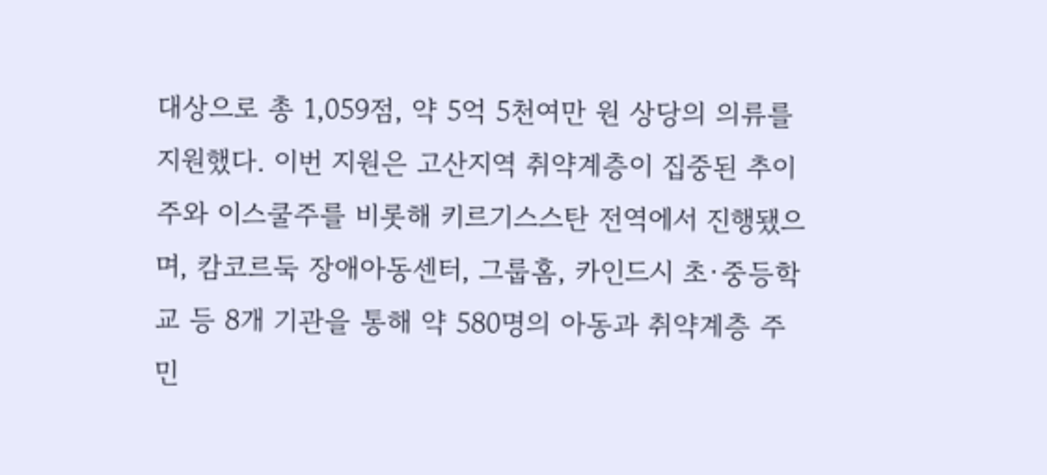대상으로 총 1,059점, 약 5억 5천여만 원 상당의 의류를 지원했다. 이번 지원은 고산지역 취약계층이 집중된 추이주와 이스쿨주를 비롯해 키르기스스탄 전역에서 진행됐으며, 캄코르둑 장애아동센터, 그룹홈, 카인드시 초·중등학교 등 8개 기관을 통해 약 580명의 아동과 취약계층 주민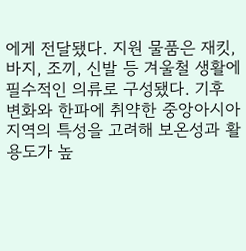에게 전달됐다. 지원 물품은 재킷, 바지, 조끼, 신발 등 겨울철 생활에 필수적인 의류로 구성됐다. 기후 변화와 한파에 취약한 중앙아시아 지역의 특성을 고려해 보온성과 활용도가 높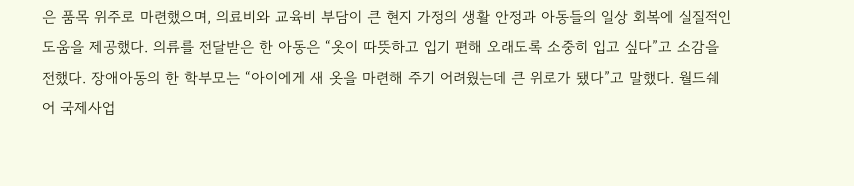은 품목 위주로 마련했으며, 의료비와 교육비 부담이 큰 현지 가정의 생활 안정과 아동들의 일상 회복에 실질적인 도움을 제공했다. 의류를 전달받은 한 아동은 “옷이 따뜻하고 입기 편해 오래도록 소중히 입고 싶다”고 소감을 전했다. 장애아동의 한 학부모는 “아이에게 새 옷을 마련해 주기 어려웠는데 큰 위로가 됐다”고 말했다. 월드쉐어 국제사업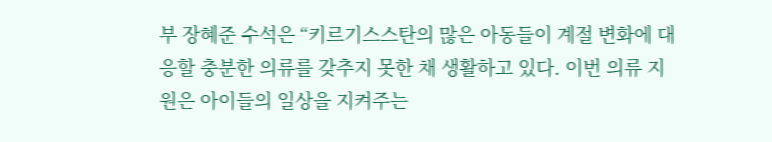부 장혜준 수석은 “키르기스스탄의 많은 아동들이 계절 변화에 대응할 충분한 의류를 갖추지 못한 채 생활하고 있다. 이번 의류 지원은 아이들의 일상을 지켜주는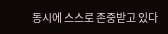동시에 스스로 존중받고 있다